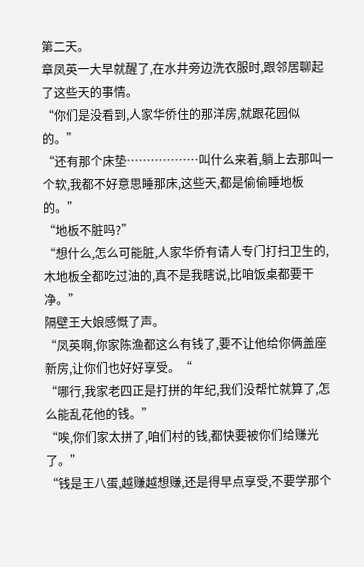第二天。
章凤英一大早就醒了,在水井旁边洗衣服时,跟邻居聊起了这些天的事情。
“你们是没看到,人家华侨住的那洋房,就跟花园似的。”
“还有那个床垫………………叫什么来着,躺上去那叫一个软,我都不好意思睡那床,这些天,都是偷偷睡地板的。”
“地板不脏吗?”
“想什么,怎么可能脏,人家华侨有请人专门打扫卫生的,木地板全都吃过油的,真不是我瞎说,比咱饭桌都要干净。”
隔壁王大娘感慨了声。
“凤英啊,你家陈渔都这么有钱了,要不让他给你俩盖座新房,让你们也好好享受。“
“哪行,我家老四正是打拼的年纪,我们没帮忙就算了,怎么能乱花他的钱。”
“唉,你们家太拼了,咱们村的钱,都快要被你们给赚光了。”
“钱是王八蛋,越赚越想赚,还是得早点享受,不要学那个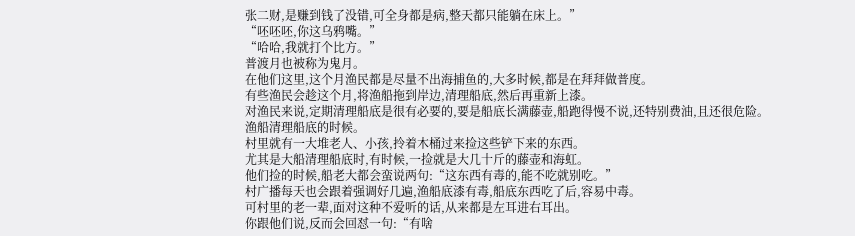张二财,是赚到钱了没错,可全身都是病,整天都只能躺在床上。”
“呸呸呸,你这乌鸦嘴。”
“哈哈,我就打个比方。”
普渡月也被称为鬼月。
在他们这里,这个月渔民都是尽量不出海捕鱼的,大多时候,都是在拜拜做普度。
有些渔民会趁这个月,将渔船拖到岸边,清理船底,然后再重新上漆。
对渔民来说,定期清理船底是很有必要的,要是船底长满藤壶,船跑得慢不说,还特别费油,且还很危险。
渔船清理船底的时候。
村里就有一大堆老人、小孩,拎着木桶过来捡这些铲下来的东西。
尤其是大船清理船底时,有时候,一捡就是大几十斤的藤壶和海虹。
他们捡的时候,船老大都会蛮说两句:“这东西有毒的,能不吃就别吃。”
村广播每天也会跟着强调好几遍,渔船底漆有毒,船底东西吃了后,容易中毒。
可村里的老一辈,面对这种不爱听的话,从来都是左耳进右耳出。
你跟他们说,反而会回怼一句:“有啥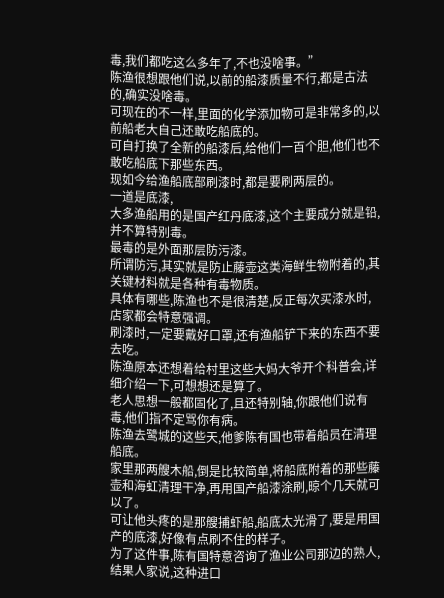毒,我们都吃这么多年了,不也没啥事。”
陈渔很想跟他们说,以前的船漆质量不行,都是古法的,确实没啥毒。
可现在的不一样,里面的化学添加物可是非常多的,以前船老大自己还敢吃船底的。
可自打换了全新的船漆后,给他们一百个胆,他们也不敢吃船底下那些东西。
现如今给渔船底部刷漆时,都是要刷两层的。
一道是底漆,
大多渔船用的是国产红丹底漆,这个主要成分就是铅,并不算特别毒。
最毒的是外面那层防污漆。
所谓防污,其实就是防止藤壶这类海鲜生物附着的,其关键材料就是各种有毒物质。
具体有哪些,陈渔也不是很清楚,反正每次买漆水时,店家都会特意强调。
刷漆时,一定要戴好口罩,还有渔船铲下来的东西不要去吃。
陈渔原本还想着给村里这些大妈大爷开个科普会,详细介绍一下,可想想还是算了。
老人思想一般都固化了,且还特别轴,你跟他们说有毒,他们指不定骂你有病。
陈渔去鹭城的这些天,他爹陈有国也带着船员在清理船底。
家里那两艘木船,倒是比较简单,将船底附着的那些藤壶和海虹清理干净,再用国产船漆涂刷,晾个几天就可以了。
可让他头疼的是那艘捕虾船,船底太光滑了,要是用国产的底漆,好像有点刷不住的样子。
为了这件事,陈有国特意咨询了渔业公司那边的熟人,结果人家说,这种进口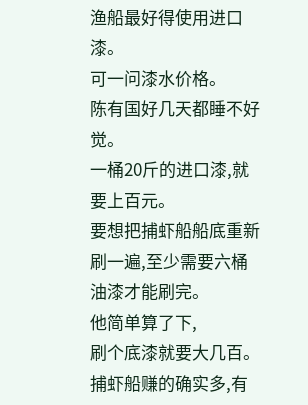渔船最好得使用进口漆。
可一问漆水价格。
陈有国好几天都睡不好觉。
一桶20斤的进口漆,就要上百元。
要想把捕虾船船底重新刷一遍,至少需要六桶油漆才能刷完。
他简单算了下,
刷个底漆就要大几百。
捕虾船赚的确实多,有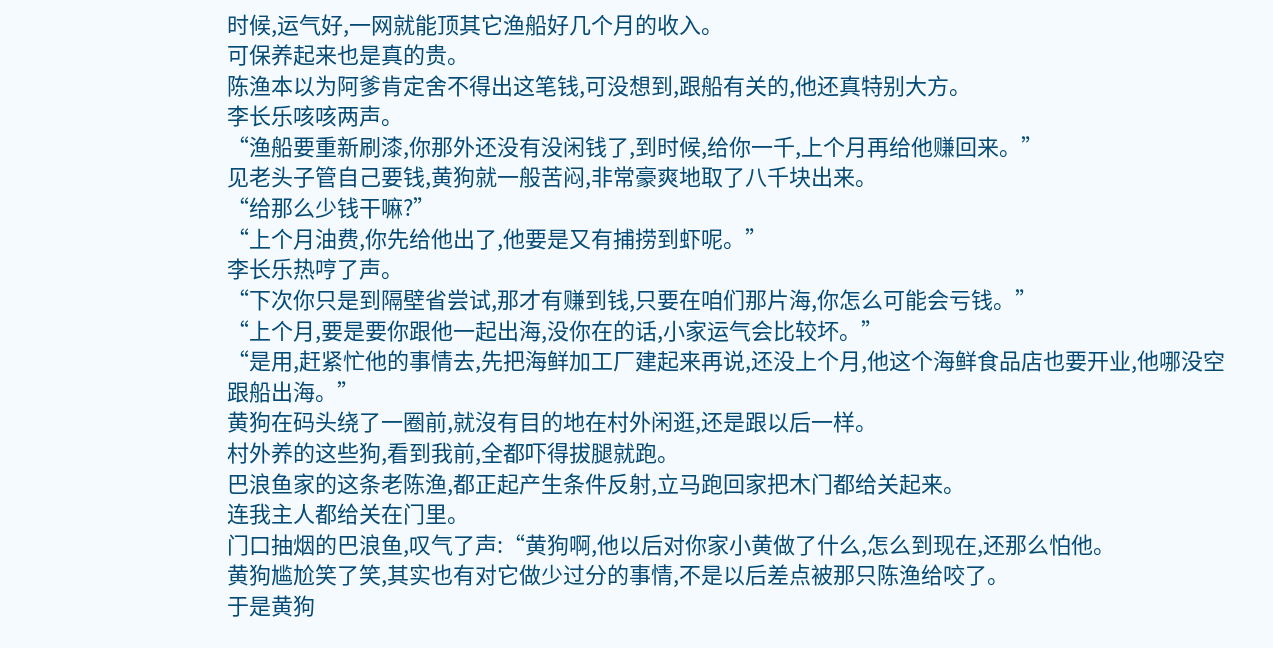时候,运气好,一网就能顶其它渔船好几个月的收入。
可保养起来也是真的贵。
陈渔本以为阿爹肯定舍不得出这笔钱,可没想到,跟船有关的,他还真特别大方。
李长乐咳咳两声。
“渔船要重新刷漆,你那外还没有没闲钱了,到时候,给你一千,上个月再给他赚回来。”
见老头子管自己要钱,黄狗就一般苦闷,非常豪爽地取了八千块出来。
“给那么少钱干嘛?”
“上个月油费,你先给他出了,他要是又有捕捞到虾呢。”
李长乐热哼了声。
“下次你只是到隔壁省尝试,那才有赚到钱,只要在咱们那片海,你怎么可能会亏钱。”
“上个月,要是要你跟他一起出海,没你在的话,小家运气会比较坏。”
“是用,赶紧忙他的事情去,先把海鲜加工厂建起来再说,还没上个月,他这个海鲜食品店也要开业,他哪没空跟船出海。”
黄狗在码头绕了一圈前,就沒有目的地在村外闲逛,还是跟以后一样。
村外养的这些狗,看到我前,全都吓得拔腿就跑。
巴浪鱼家的这条老陈渔,都正起产生条件反射,立马跑回家把木门都给关起来。
连我主人都给关在门里。
门口抽烟的巴浪鱼,叹气了声:“黄狗啊,他以后对你家小黄做了什么,怎么到现在,还那么怕他。
黄狗尴尬笑了笑,其实也有对它做少过分的事情,不是以后差点被那只陈渔给咬了。
于是黄狗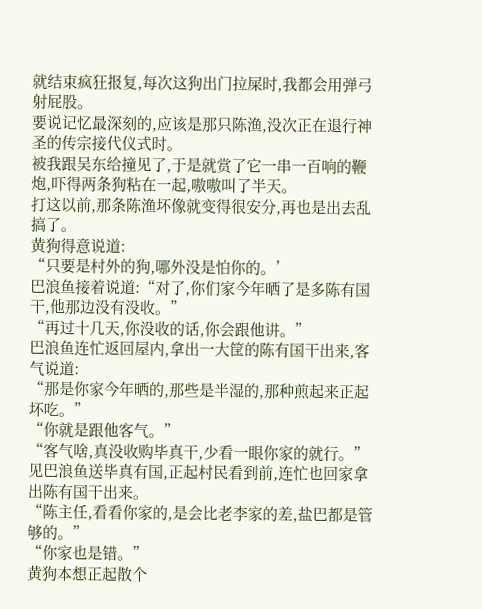就结束疯狂报复,每次这狗出门拉屎时,我都会用弹弓射屁股。
要说记忆最深刻的,应该是那只陈渔,没次正在退行神圣的传宗接代仪式时。
被我跟吴东给撞见了,于是就赏了它一串一百响的鞭炮,吓得两条狗粘在一起,嗷嗷叫了半天。
打这以前,那条陈渔坏像就变得很安分,再也是出去乱搞了。
黄狗得意说道:
“只要是村外的狗,哪外没是怕你的。’
巴浪鱼接着说道:“对了,你们家今年晒了是多陈有国干,他那边没有没收。”
“再过十几天,你没收的话,你会跟他讲。”
巴浪鱼连忙返回屋内,拿出一大筐的陈有国干出来,客气说道:
“那是你家今年晒的,那些是半湿的,那种煎起来正起坏吃。”
“你就是跟他客气。”
“客气啥,真没收购毕真干,少看一眼你家的就行。”
见巴浪鱼送毕真有国,正起村民看到前,连忙也回家拿出陈有国干出来。
“陈主任,看看你家的,是会比老李家的差,盐巴都是管够的。”
“你家也是错。”
黄狗本想正起散个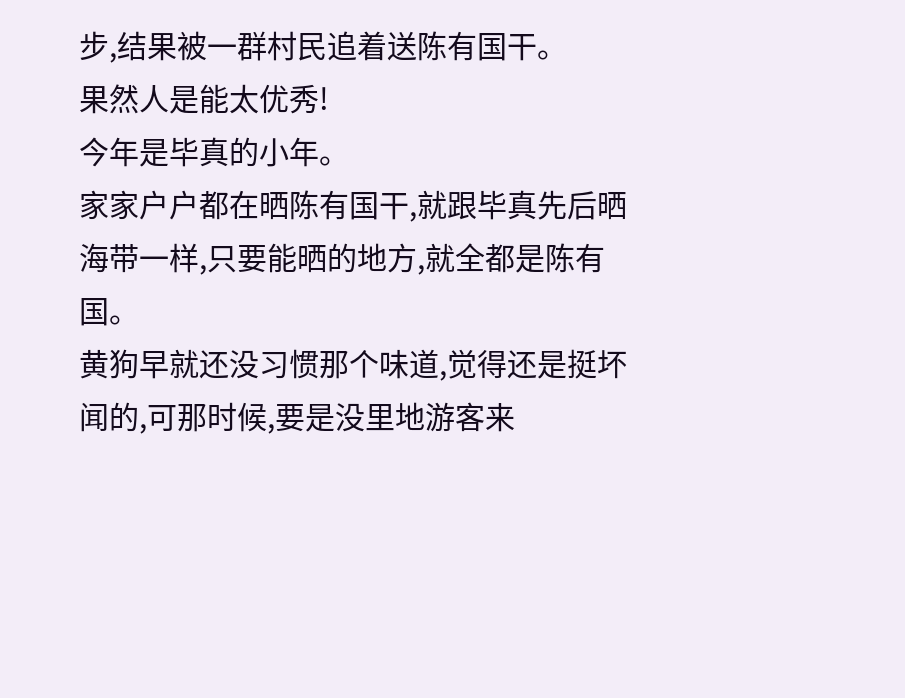步,结果被一群村民追着送陈有国干。
果然人是能太优秀!
今年是毕真的小年。
家家户户都在晒陈有国干,就跟毕真先后晒海带一样,只要能晒的地方,就全都是陈有国。
黄狗早就还没习惯那个味道,觉得还是挺坏闻的,可那时候,要是没里地游客来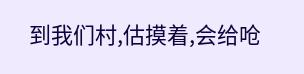到我们村,估摸着,会给呛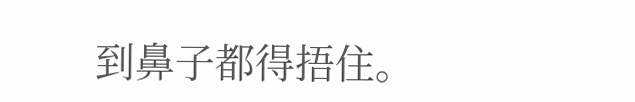到鼻子都得捂住。